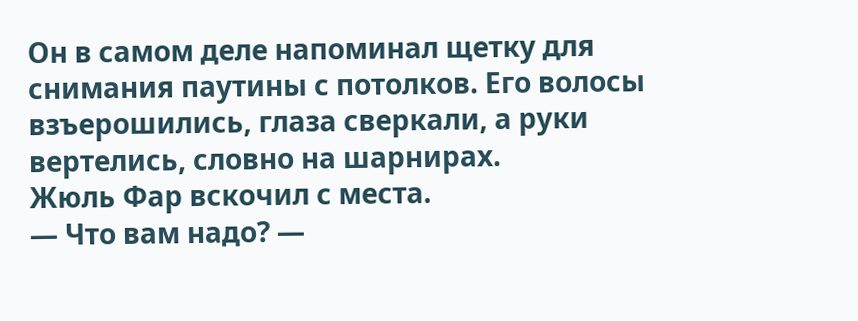Он в самом деле напоминал щетку для снимания паутины с потолков. Его волосы взъерошились, глаза сверкали, а руки вертелись, словно на шарнирах.
Жюль Фар вскочил с места.
— Что вам надо? —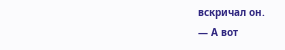вскричал он.
— А вот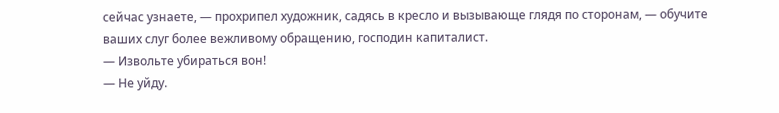сейчас узнаете, — прохрипел художник, садясь в кресло и вызывающе глядя по сторонам, — обучите ваших слуг более вежливому обращению, господин капиталист.
— Извольте убираться вон!
— Не уйду.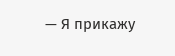— Я прикажу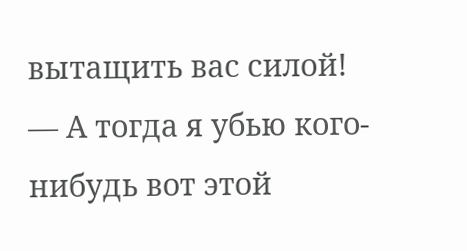вытащить вас силой!
— А тогда я убью кого-нибудь вот этой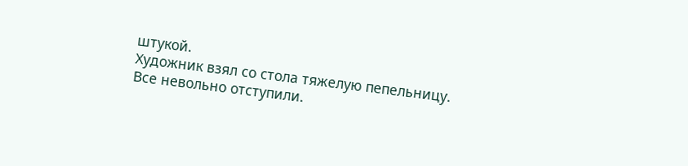штукой.
Художник взял со стола тяжелую пепельницу.
Все невольно отступили.